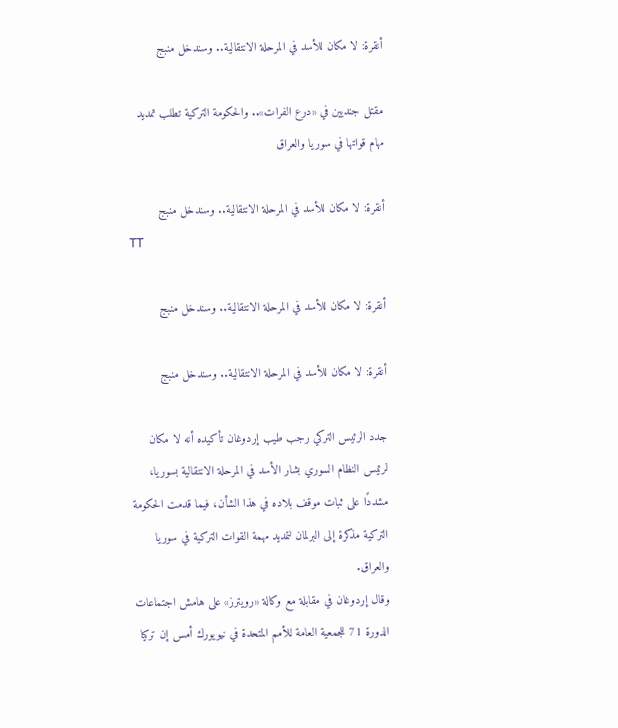أنقرة: لا مكان للأسد في المرحلة الانتقالية.. وسندخل منبج

مقتل جنديين في «درع الفرات».. والحكومة التركية تطلب تمديد مهام قواتها في سوريا والعراق

أنقرة: لا مكان للأسد في المرحلة الانتقالية.. وسندخل منبج
TT

أنقرة: لا مكان للأسد في المرحلة الانتقالية.. وسندخل منبج

أنقرة: لا مكان للأسد في المرحلة الانتقالية.. وسندخل منبج

جدد الرئيس التركي رجب طيب إردوغان تأكيده أنه لا مكان لرئيس النظام السوري بشار الأسد في المرحلة الانتقالية بسوريا، مشددًا على ثبات موقف بلاده في هذا الشأن، فيما قدمت الحكومة التركية مذكرة إلى البرلمان لتمديد مهمة القوات التركية في سوريا والعراق.
وقال إردوغان في مقابلة مع وكالة «رويترز» على هامش اجتماعات الدورة 71 للجمعية العامة للأمم المتحدة في نيويورك أمس إن تركيا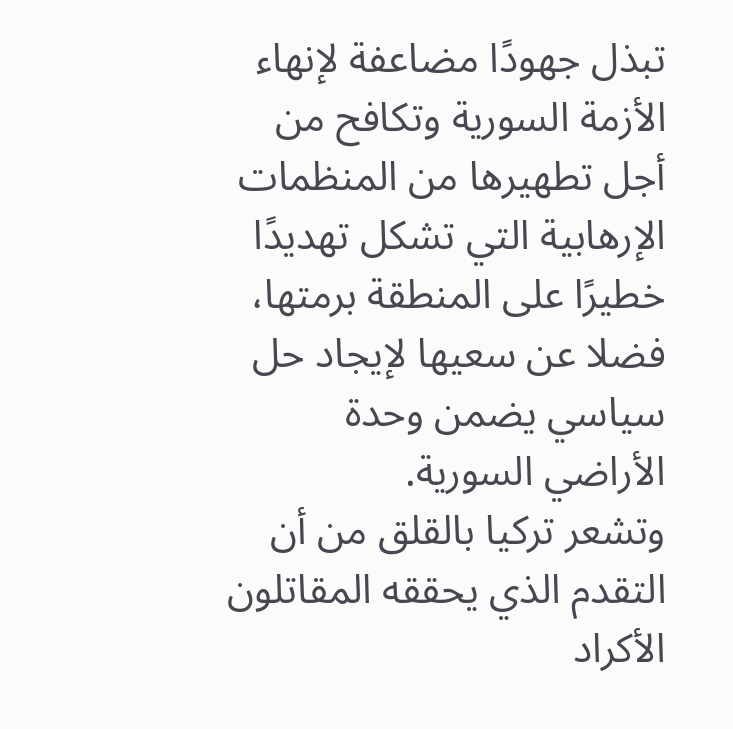تبذل جهودًا مضاعفة لإنهاء الأزمة السورية وتكافح من أجل تطهيرها من المنظمات الإرهابية التي تشكل تهديدًا خطيرًا على المنطقة برمتها، فضلا عن سعيها لإيجاد حل سياسي يضمن وحدة الأراضي السورية.
وتشعر تركيا بالقلق من أن التقدم الذي يحققه المقاتلون الأكراد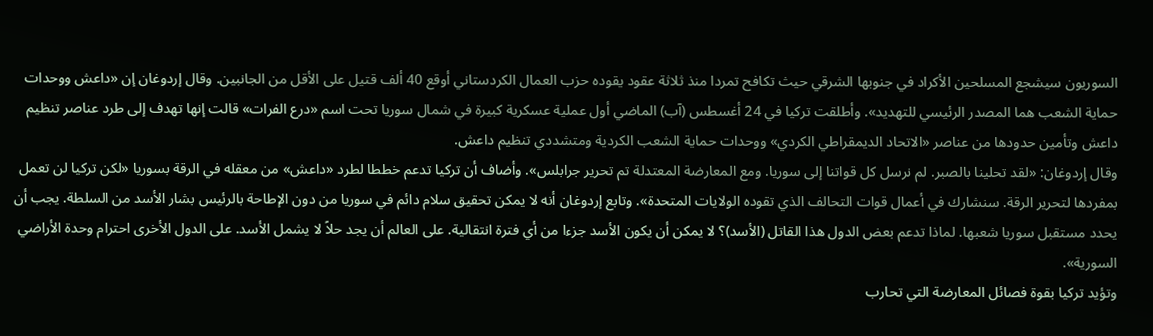السوريون سيشجع المسلحين الأكراد في جنوبها الشرقي حيث تكافح تمردا منذ ثلاثة عقود يقوده حزب العمال الكردستاني أوقع 40 ألف قتيل على الأقل من الجانبين. وقال إردوغان إن «داعش ووحدات حماية الشعب هما المصدر الرئيسي للتهديد». وأطلقت تركيا في 24 أغسطس (آب) الماضي أول عملية عسكرية كبيرة في شمال سوريا تحت اسم «درع الفرات» قالت إنها تهدف إلى طرد عناصر تنظيم داعش وتأمين حدودها من عناصر «الاتحاد الديمقراطي الكردي» ووحدات حماية الشعب الكردية ومتشددي تنظيم داعش.
وقال إردوغان: «لقد تحلينا بالصبر. لم نرسل كل قواتنا إلى سوريا. ومع المعارضة المعتدلة تم تحرير جرابلس». وأضاف أن تركيا تدعم خططا لطرد «داعش» من معقله في الرقة بسوريا «لكن تركيا لن تعمل بمفردها لتحرير الرقة. سنشارك في أعمال قوات التحالف الذي تقوده الولايات المتحدة». وتابع إردوغان أنه لا يمكن تحقيق سلام دائم في سوريا من دون الإطاحة بالرئيس بشار الأسد من السلطة. يجب أن يحدد مستقبل سوريا شعبها. لماذا تدعم بعض الدول هذا القاتل (الأسد)؟ لا يمكن أن يكون الأسد جزءا من أي فترة انتقالية. على العالم أن يجد حلاً لا يشمل الأسد. على الدول الأخرى احترام وحدة الأراضي السورية».
وتؤيد تركيا بقوة فصائل المعارضة التي تحارب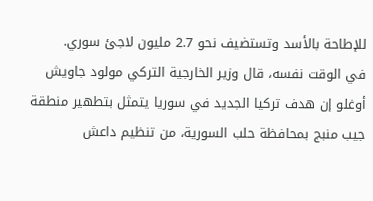للإطاحة بالأسد وتستضيف نحو 2.7 مليون لاجئ سوري.
في الوقت نفسه، قال وزير الخارجية التركي مولود جاويش أوغلو إن هدف تركيا الجديد في سوريا يتمثل بتطهير منطقة جيب منبج بمحافظة حلب السورية، من تنظيم داعش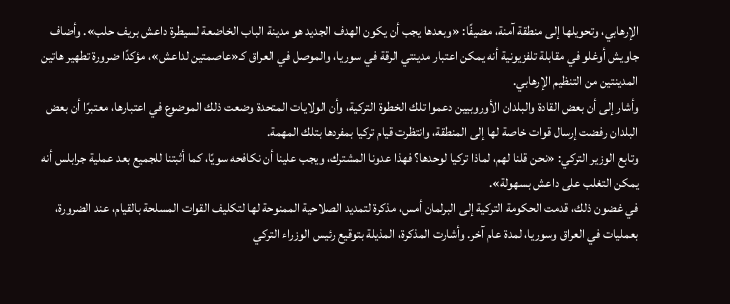الإرهابي، وتحويلها إلى منطقة آمنة، مضيفًا: «وبعدها يجب أن يكون الهدف الجديد هو مدينة الباب الخاضعة لسيطرة داعش بريف حلب». وأضاف جاويش أوغلو في مقابلة تلفزيونية أنه يمكن اعتبار مدينتي الرقة في سوريا، والموصل في العراق كـ«عاصمتين لداعش»، مؤكدًا ضرورة تطهير هاتين المدينتين من التنظيم الإرهابي.
وأشار إلى أن بعض القادة والبلدان الأوروبيين دعموا تلك الخطوة التركية، وأن الولايات المتحدة وضعت ذلك الموضوع في اعتبارها، معتبرًا أن بعض البلدان رفضت إرسال قوات خاصة لها إلى المنطقة، وانتظرت قيام تركيا بمفردها بتلك المهمة.
وتابع الوزير التركي: «نحن قلنا لهم، لماذا تركيا لوحدها؟ فهذا عدونا المشترك، ويجب علينا أن نكافحه سويًا، كما أثبتنا للجميع بعد عملية جرابلس أنه يمكن التغلب على داعش بسهولة».
في غضون ذلك، قدمت الحكومة التركية إلى البرلمان أمس، مذكرة لتمديد الصلاحية الممنوحة لها لتكليف القوات المسلحة بالقيام، عند الضرورة، بعمليات في العراق وسوريا، لمدة عام آخر. وأشارت المذكرة، المذيلة بتوقيع رئيس الوزراء التركي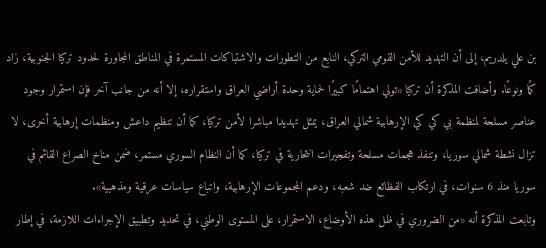بن علي يلدريم، إلى أن التهديد للأمن القومي التركي، النابع من التطورات والاشتباكات المستمرة في المناطق المجاورة لحدود تركيا الجنوبية، زاد كمًا ونوعًا. وأضافت المذكرة أن تركيا «تولي اهتمامًا كبيرًا لحماية وحدة أراضي العراق واستقراره، إلا أنه من جانب آخر فإن استمرار وجود عناصر مسلحة لمنظمة بي كي كي الإرهابية شمالي العراق، يمثل تهديدا مباشرا لأمن تركيا، كما أن تنظيم داعش ومنظمات إرهابية أخرى، لا تزال نشطة شمالي سوريا، وتنفذ هجمات مسلحة وتفجيرات انتحارية في تركيا، كما أن النظام السوري مستمر، ضمن مناخ الصراع القائم في سوريا منذ 6 سنوات، في ارتكاب الفظائع ضد شعبه، ودعم المجموعات الإرهابية، واتباع سياسات عرقية ومذهبية».
وتابعت المذكرة أنه «من الضروري في ظل هذه الأوضاع، الاستمرار، على المستوى الوطني، في تحديد وتطبيق الإجراءات اللازمة، في إطار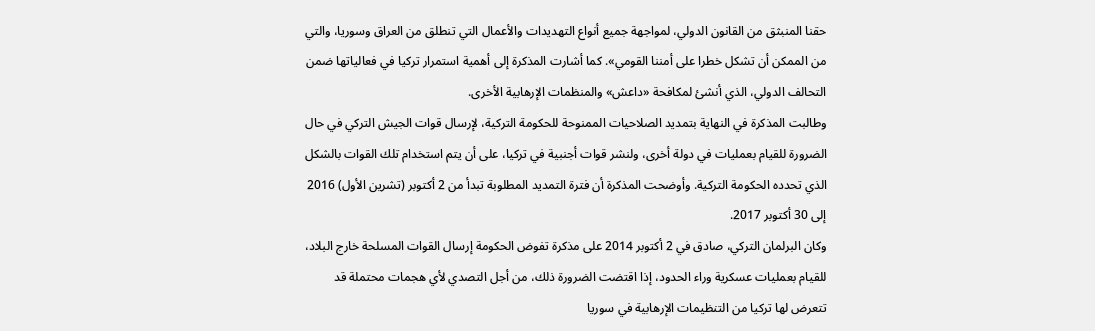حقنا المنبثق من القانون الدولي، لمواجهة جميع أنواع التهديدات والأعمال التي تنطلق من العراق وسوريا، والتي من الممكن أن تشكل خطرا على أمننا القومي». كما أشارت المذكرة إلى أهمية استمرار تركيا في فعالياتها ضمن التحالف الدولي، الذي أنشئ لمكافحة «داعش» والمنظمات الإرهابية الأخرى.
وطالبت المذكرة في النهاية بتمديد الصلاحيات الممنوحة للحكومة التركية، لإرسال قوات الجيش التركي في حال الضرورة للقيام بعمليات في دولة أخرى، ولنشر قوات أجنبية في تركيا، على أن يتم استخدام تلك القوات بالشكل الذي تحدده الحكومة التركية. وأوضحت المذكرة أن فترة التمديد المطلوبة تبدأ من 2 أكتوبر (تشرين الأول) 2016 إلى 30 أكتوبر 2017.
وكان البرلمان التركي، صادق في 2 أكتوبر 2014 على مذكرة تفوض الحكومة إرسال القوات المسلحة خارج البلاد، للقيام بعمليات عسكرية وراء الحدود، إذا اقتضت الضرورة ذلك، من أجل التصدي لأي هجمات محتملة قد تتعرض لها تركيا من التنظيمات الإرهابية في سوريا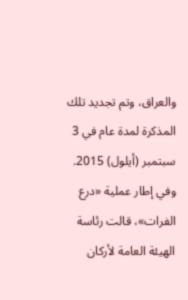والعراق، وتم تجديد تلك المذكرة لمدة عام في 3 سبتمبر (أيلول) 2015.
وفي إطار عملية «درع الفرات»، قالت رئاسة الهيئة العامة لأركان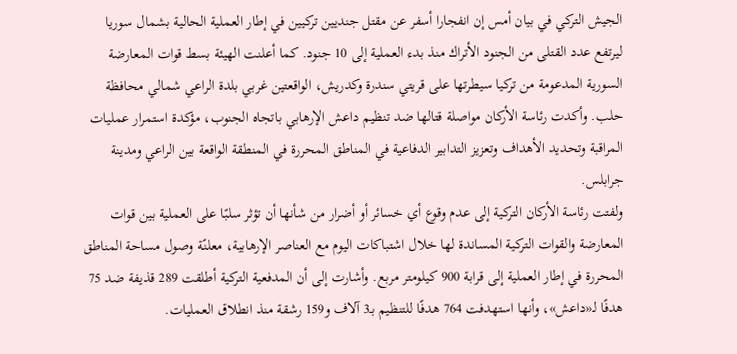الجيش التركي في بيان أمس إن انفجارا أسفر عن مقتل جنديين تركيين في إطار العملية الحالية بشمال سوريا ليرتفع عدد القتلى من الجنود الأتراك منذ بدء العملية إلى 10 جنود. كما أعلنت الهيئة بسط قوات المعارضة السورية المدعومة من تركيا سيطرتها على قريتي سندرة وكدريش، الواقعتين غربي بلدة الراعي شمالي محافظة حلب. وأكدت رئاسة الأركان مواصلة قتالها ضد تنظيم داعش الإرهابي باتجاه الجنوب، مؤكدة استمرار عمليات المراقبة وتحديد الأهداف وتعزيز التدابير الدفاعية في المناطق المحررة في المنطقة الواقعة بين الراعي ومدينة جرابلس.
ولفتت رئاسة الأركان التركية إلى عدم وقوع أي خسائر أو أضرار من شأنها أن تؤثر سلبًا على العملية بين قوات المعارضة والقوات التركية المساندة لها خلال اشتباكات اليوم مع العناصر الإرهابية، معلنًة وصول مساحة المناطق المحررة في إطار العملية إلى قرابة 900 كيلومتر مربع. وأشارت إلى أن المدفعية التركية أطلقت 289 قذيفة ضد 75 هدفًا لـ«داعش»، وأنها استهدفت 764 هدفًا للتنظيم بـ3 آلاف و159 رشقة منذ انطلاق العمليات.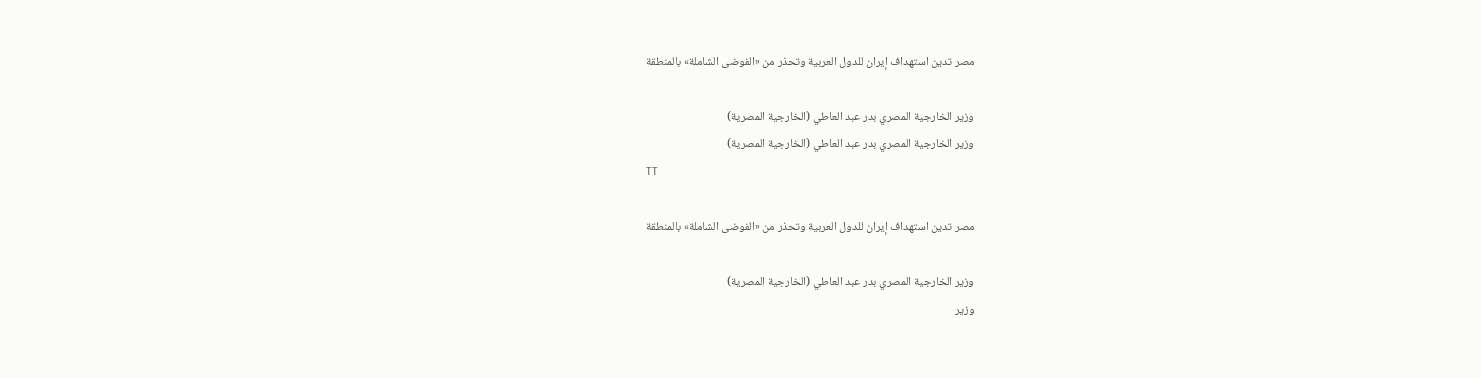مصر تدين استهداف إيران للدول العربية وتحذر من «الفوضى الشاملة» بالمنطقة

وزير الخارجية المصري بدر عبد العاطي (الخارجية المصرية)
وزير الخارجية المصري بدر عبد العاطي (الخارجية المصرية)
TT

مصر تدين استهداف إيران للدول العربية وتحذر من «الفوضى الشاملة» بالمنطقة

وزير الخارجية المصري بدر عبد العاطي (الخارجية المصرية)
وزير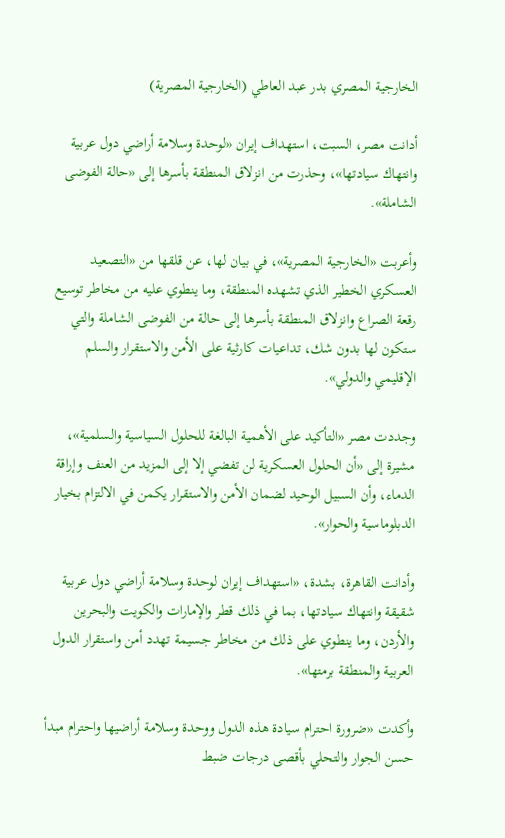الخارجية المصري بدر عبد العاطي (الخارجية المصرية)

أدانت مصر، السبت، استهداف إيران «لوحدة وسلامة أراضي دول عربية وانتهاك سيادتها»، وحذرت من انزلاق المنطقة بأسرها إلى «حالة الفوضى الشاملة».

وأعربت «الخارجية المصرية»، في بيان لها، عن قلقها من «التصعيد العسكري الخطير الذي تشهده المنطقة، وما ينطوي عليه من مخاطر توسيع رقعة الصراع وانزلاق المنطقة بأسرها إلى حالة من الفوضى الشاملة والتي ستكون لها بدون شك، تداعيات كارثية على الأمن والاستقرار والسلم الإقليمي والدولي».

وجددت مصر «التأكيد على الأهمية البالغة للحلول السياسية والسلمية»، مشيرة إلى «أن الحلول العسكرية لن تفضي إلا إلى المزيد من العنف وإراقة الدماء، وأن السبيل الوحيد لضمان الأمن والاستقرار يكمن في الالتزام بخيار الدبلوماسية والحوار».

وأدانت القاهرة، بشدة، «استهداف إيران لوحدة وسلامة أراضي دول عربية شقيقة وانتهاك سيادتها، بما في ذلك قطر والإمارات والكويت والبحرين والأردن، وما ينطوي على ذلك من مخاطر جسيمة تهدد أمن واستقرار الدول العربية والمنطقة برمتها».

وأكدت «ضرورة احترام سيادة هذه الدول ووحدة وسلامة أراضيها واحترام مبدأ حسن الجوار والتحلي بأقصى درجات ضبط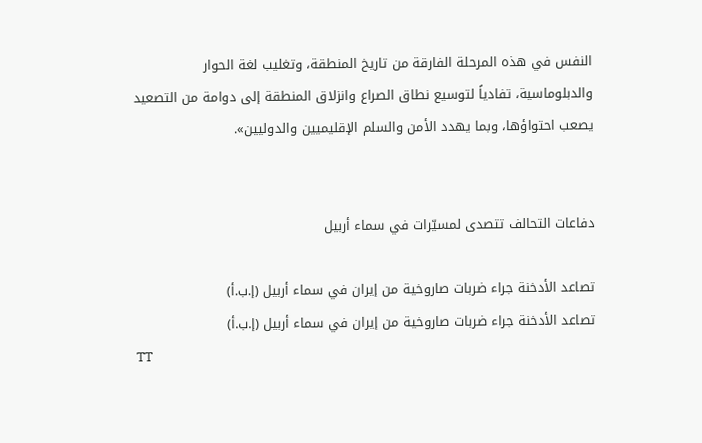النفس في هذه المرحلة الفارقة من تاريخ المنطقة، وتغليب لغة الحوار والدبلوماسية، تفادياً لتوسيع نطاق الصراع وانزلاق المنطقة إلى دوامة من التصعيد يصعب احتواؤها، وبما يهدد الأمن والسلم الإقليميين والدوليين».


دفاعات التحالف تتصدى لمسيّرات في سماء أربيل

تصاعد الأدخنة جراء ضربات صاروخية من إيران في سماء أربيل (إ.ب.أ)
تصاعد الأدخنة جراء ضربات صاروخية من إيران في سماء أربيل (إ.ب.أ)
TT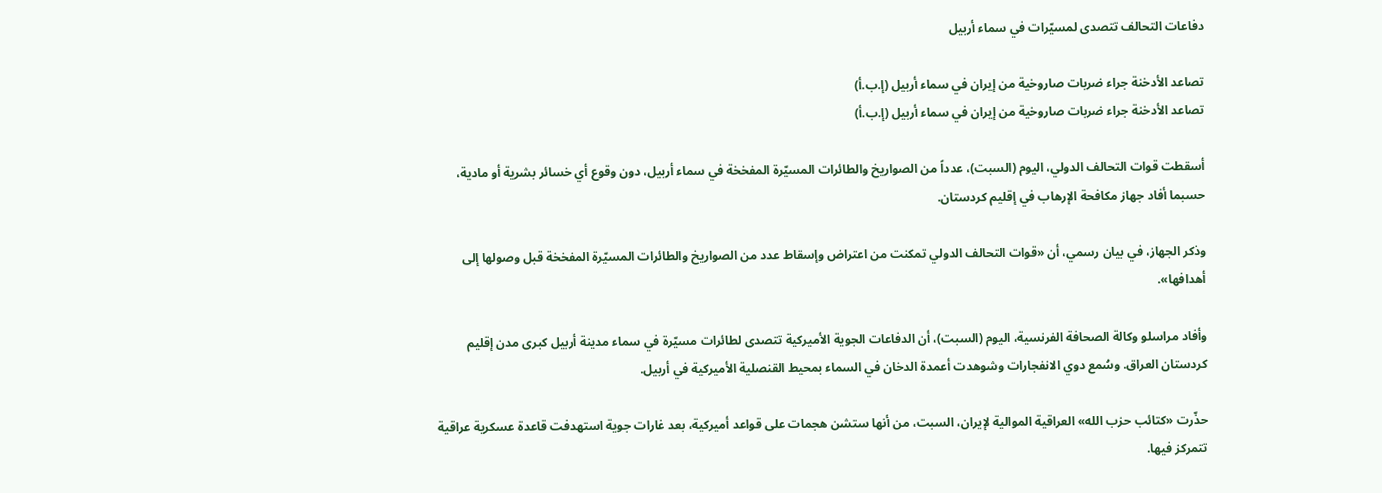دفاعات التحالف تتصدى لمسيّرات في سماء أربيل

تصاعد الأدخنة جراء ضربات صاروخية من إيران في سماء أربيل (إ.ب.أ)
تصاعد الأدخنة جراء ضربات صاروخية من إيران في سماء أربيل (إ.ب.أ)

أسقطت قوات التحالف الدولي، اليوم (السبت)، عدداً من الصواريخ والطائرات المسيّرة المفخخة في سماء أربيل، دون وقوع أي خسائر بشرية أو مادية، حسبما أفاد جهاز مكافحة الإرهاب في إقليم كردستان.

وذكر الجهاز، في بيان رسمي، أن «قوات التحالف الدولي تمكنت من اعتراض وإسقاط عدد من الصواريخ والطائرات المسيّرة المفخخة قبل وصولها إلى أهدافها».

وأفاد مراسلو وكالة الصحافة الفرنسية، اليوم (السبت)، أن الدفاعات الجوية الأميركية تتصدى لطائرات مسيّرة في سماء مدينة أربيل كبرى مدن إقليم كردستان العراق. وسُمع دوي الانفجارات وشوهدت أعمدة الدخان في السماء بمحيط القنصلية الأميركية في أربيل.

حذّرت «كتائب حزب الله» العراقية الموالية لإيران، السبت، من أنها ستشن هجمات على قواعد أميركية، بعد غارات جوية استهدفت قاعدة عسكرية عراقية تتمركز فيها.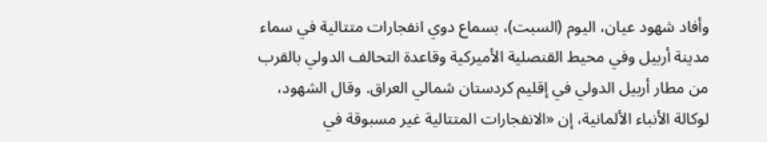وأفاد شهود عيان، اليوم (السبت)، بسماع دوي انفجارات متتالية في سماء مدينة أربيل وفي محيط القنصلية الأميركية وقاعدة التحالف الدولي بالقرب من مطار أربيل الدولي في إقليم كردستان شمالي العراق. وقال الشهود، لوكالة الأنباء الألمانية، إن «الانفجارات المتتالية غير مسبوقة في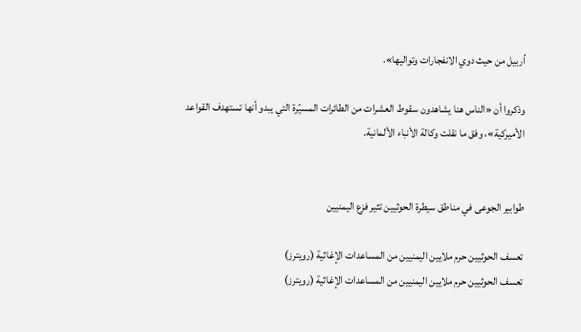أربيل من حيث دوي الانفجارات وتواليها».

وذكروا أن «الناس هنا يشاهدون سقوط العشرات من الطائرات المسيّرة التي يبدو أنها تستهدف القواعد الأميركية»، وفق ما نقلت وكالة الأنباء الألمانية.


طوابير الجوعى في مناطق سيطرة الحوثيين تثير فزع اليمنيين

تعسف الحوثيين حرم ملايين اليمنيين من المساعدات الإغاثية (رويترز)
تعسف الحوثيين حرم ملايين اليمنيين من المساعدات الإغاثية (رويترز)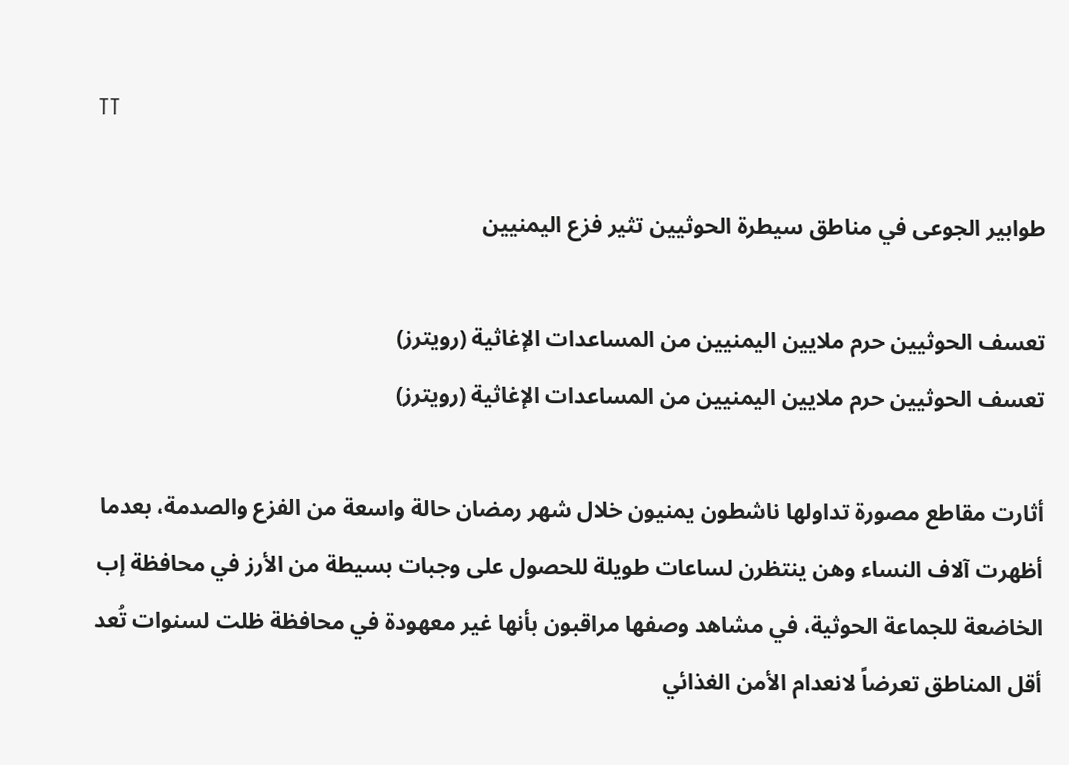TT

طوابير الجوعى في مناطق سيطرة الحوثيين تثير فزع اليمنيين

تعسف الحوثيين حرم ملايين اليمنيين من المساعدات الإغاثية (رويترز)
تعسف الحوثيين حرم ملايين اليمنيين من المساعدات الإغاثية (رويترز)

أثارت مقاطع مصورة تداولها ناشطون يمنيون خلال شهر رمضان حالة واسعة من الفزع والصدمة، بعدما أظهرت آلاف النساء وهن ينتظرن لساعات طويلة للحصول على وجبات بسيطة من الأرز في محافظة إب الخاضعة للجماعة الحوثية، في مشاهد وصفها مراقبون بأنها غير معهودة في محافظة ظلت لسنوات تُعد أقل المناطق تعرضاً لانعدام الأمن الغذائي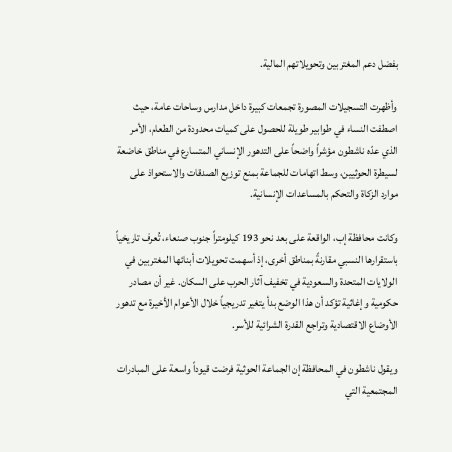بفضل دعم المغتربين وتحويلاتهم المالية.

وأظهرت التسجيلات المصورة تجمعات كبيرة داخل مدارس وساحات عامة، حيث اصطفت النساء في طوابير طويلة للحصول على كميات محدودة من الطعام، الأمر الذي عدّه ناشطون مؤشراً واضحاً على التدهور الإنساني المتسارع في مناطق خاضعة لسيطرة الحوثيين، وسط اتهامات للجماعة بمنع توزيع الصدقات والاستحواذ على موارد الزكاة والتحكم بالمساعدات الإنسانية.

وكانت محافظة إب، الواقعة على بعد نحو 193 كيلومتراً جنوب صنعاء، تُعرف تاريخياً باستقرارها النسبي مقارنةً بمناطق أخرى، إذ أسهمت تحويلات أبنائها المغتربين في الولايات المتحدة والسعودية في تخفيف آثار الحرب على السكان. غير أن مصادر حكومية وإغاثية تؤكد أن هذا الوضع بدأ يتغير تدريجياً خلال الأعوام الأخيرة مع تدهور الأوضاع الاقتصادية وتراجع القدرة الشرائية للأسر.

ويقول ناشطون في المحافظة إن الجماعة الحوثية فرضت قيوداً واسعة على المبادرات المجتمعية التي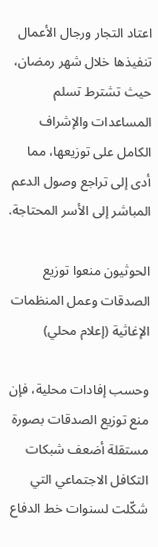اعتاد التجار ورجال الأعمال تنفيذها خلال شهر رمضان، حيث تشترط تسلم المساعدات والإشراف الكامل على توزيعها، مما أدى إلى تراجع وصول الدعم المباشر إلى الأسر المحتاجة.

الحوثيون منعوا توزيع الصدقات وعمل المنظمات الإغاثية (إعلام محلي)

وحسب إفادات محلية، فإن منع توزيع الصدقات بصورة مستقلة أضعف شبكات التكافل الاجتماعي التي شكّلت لسنوات خط الدفاع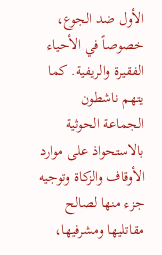الأول ضد الجوع، خصوصاً في الأحياء الفقيرة والريفية. كما يتهم ناشطون الجماعة الحوثية بالاستحواذ على موارد الأوقاف والزكاة وتوجيه جزء منها لصالح مقاتليها ومشرفيها،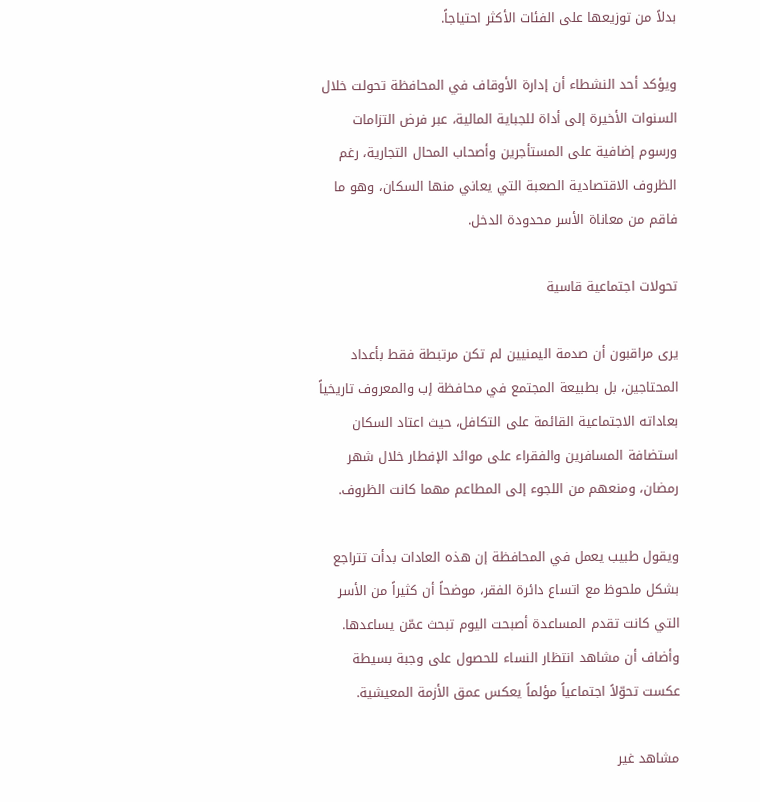بدلاً من توزيعها على الفئات الأكثر احتياجاً.

ويؤكد أحد النشطاء أن إدارة الأوقاف في المحافظة تحولت خلال السنوات الأخيرة إلى أداة للجباية المالية، عبر فرض التزامات ورسوم إضافية على المستأجرين وأصحاب المحال التجارية، رغم الظروف الاقتصادية الصعبة التي يعاني منها السكان، وهو ما فاقم من معاناة الأسر محدودة الدخل.

تحولات اجتماعية قاسية

يرى مراقبون أن صدمة اليمنيين لم تكن مرتبطة فقط بأعداد المحتاجين، بل بطبيعة المجتمع في محافظة إب والمعروف تاريخياً بعاداته الاجتماعية القائمة على التكافل، حيث اعتاد السكان استضافة المسافرين والفقراء على موائد الإفطار خلال شهر رمضان، ومنعهم من اللجوء إلى المطاعم مهما كانت الظروف.

ويقول طبيب يعمل في المحافظة إن هذه العادات بدأت تتراجع بشكل ملحوظ مع اتساع دائرة الفقر، موضحاً أن كثيراً من الأسر التي كانت تقدم المساعدة أصبحت اليوم تبحث عمّن يساعدها. وأضاف أن مشاهد انتظار النساء للحصول على وجبة بسيطة عكست تحوّلاً اجتماعياً مؤلماً يعكس عمق الأزمة المعيشية.

مشاهد غير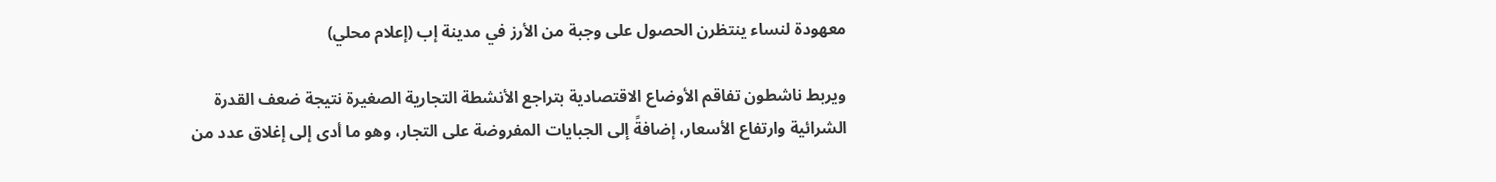معهودة لنساء ينتظرن الحصول على وجبة من الأرز في مدينة إب (إعلام محلي)

ويربط ناشطون تفاقم الأوضاع الاقتصادية بتراجع الأنشطة التجارية الصغيرة نتيجة ضعف القدرة الشرائية وارتفاع الأسعار، إضافةً إلى الجبايات المفروضة على التجار، وهو ما أدى إلى إغلاق عدد من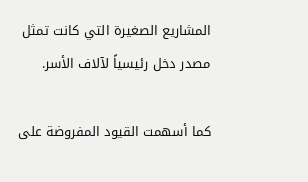المشاريع الصغيرة التي كانت تمثل مصدر دخل رئيسياً لآلاف الأسر.

كما أسهمت القيود المفروضة على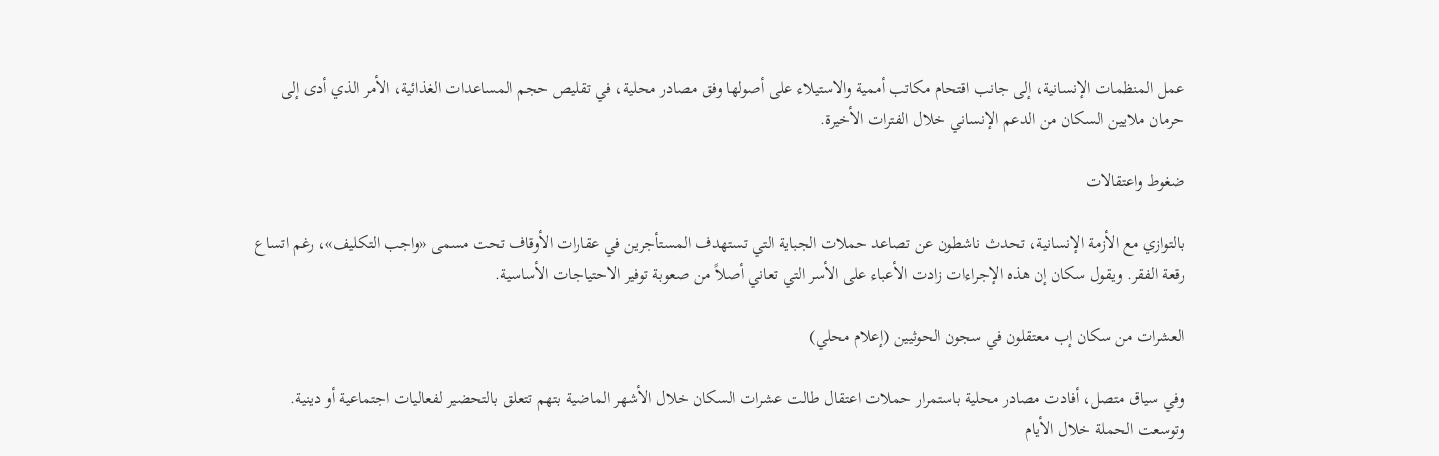عمل المنظمات الإنسانية، إلى جانب اقتحام مكاتب أممية والاستيلاء على أصولها وفق مصادر محلية، في تقليص حجم المساعدات الغذائية، الأمر الذي أدى إلى حرمان ملايين السكان من الدعم الإنساني خلال الفترات الأخيرة.

ضغوط واعتقالات

بالتوازي مع الأزمة الإنسانية، تحدث ناشطون عن تصاعد حملات الجباية التي تستهدف المستأجرين في عقارات الأوقاف تحت مسمى «واجب التكليف»، رغم اتساع رقعة الفقر. ويقول سكان إن هذه الإجراءات زادت الأعباء على الأسر التي تعاني أصلاً من صعوبة توفير الاحتياجات الأساسية.

العشرات من سكان إب معتقلون في سجون الحوثيين (إعلام محلي)

وفي سياق متصل، أفادت مصادر محلية باستمرار حملات اعتقال طالت عشرات السكان خلال الأشهر الماضية بتهم تتعلق بالتحضير لفعاليات اجتماعية أو دينية. وتوسعت الحملة خلال الأيام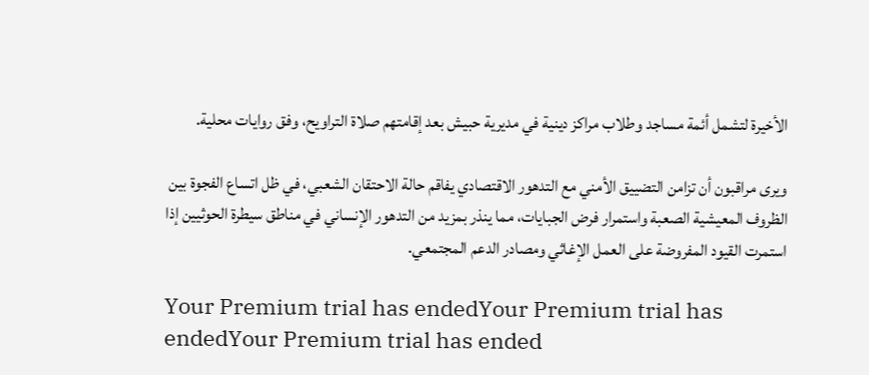الأخيرة لتشمل أئمة مساجد وطلاب مراكز دينية في مديرية حبيش بعد إقامتهم صلاة التراويح، وفق روايات محلية.

ويرى مراقبون أن تزامن التضييق الأمني مع التدهور الاقتصادي يفاقم حالة الاحتقان الشعبي، في ظل اتساع الفجوة بين الظروف المعيشية الصعبة واستمرار فرض الجبايات، مما ينذر بمزيد من التدهور الإنساني في مناطق سيطرة الحوثيين إذا استمرت القيود المفروضة على العمل الإغاثي ومصادر الدعم المجتمعي.

Your Premium trial has endedYour Premium trial has endedYour Premium trial has ended